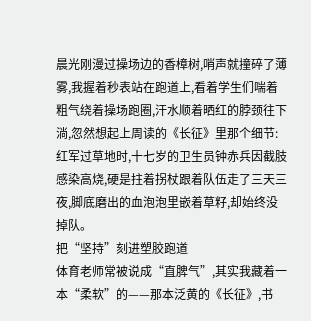晨光刚漫过操场边的香樟树,哨声就撞碎了薄雾,我握着秒表站在跑道上,看着学生们喘着粗气绕着操场跑圈,汗水顺着晒红的脖颈往下淌,忽然想起上周读的《长征》里那个细节:红军过草地时,十七岁的卫生员钟赤兵因截肢感染高烧,硬是拄着拐杖跟着队伍走了三天三夜,脚底磨出的血泡泡里嵌着草籽,却始终没掉队。
把“坚持”刻进塑胶跑道
体育老师常被说成“直脾气”,其实我藏着一本“柔软”的——那本泛黄的《长征》,书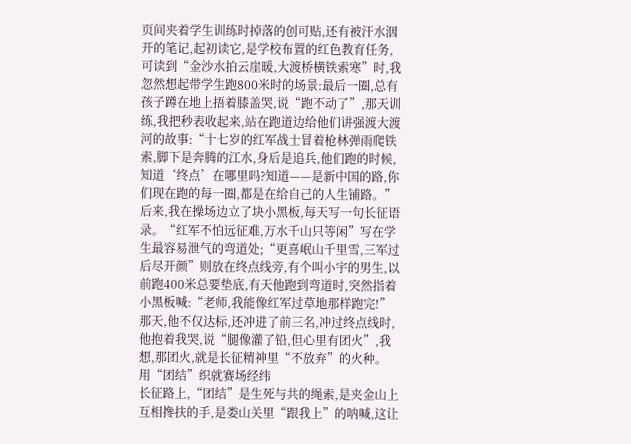页间夹着学生训练时掉落的创可贴,还有被汗水洇开的笔记,起初读它,是学校布置的红色教育任务,可读到“金沙水拍云崖暖,大渡桥横铁索寒”时,我忽然想起带学生跑800米时的场景:最后一圈,总有孩子蹲在地上捂着膝盖哭,说“跑不动了”,那天训练,我把秒表收起来,站在跑道边给他们讲强渡大渡河的故事:“十七岁的红军战士冒着枪林弹雨爬铁索,脚下是奔腾的江水,身后是追兵,他们跑的时候,知道‘终点’在哪里吗?知道——是新中国的路,你们现在跑的每一圈,都是在给自己的人生铺路。”
后来,我在操场边立了块小黑板,每天写一句长征语录。“红军不怕远征难,万水千山只等闲”写在学生最容易泄气的弯道处;“更喜岷山千里雪,三军过后尽开颜”则放在终点线旁,有个叫小宇的男生,以前跑400米总要垫底,有天他跑到弯道时,突然指着小黑板喊:“老师,我能像红军过草地那样跑完!”那天,他不仅达标,还冲进了前三名,冲过终点线时,他抱着我哭,说“腿像灌了铅,但心里有团火”,我想,那团火,就是长征精神里“不放弃”的火种。
用“团结”织就赛场经纬
长征路上,“团结”是生死与共的绳索,是夹金山上互相搀扶的手,是娄山关里“跟我上”的呐喊,这让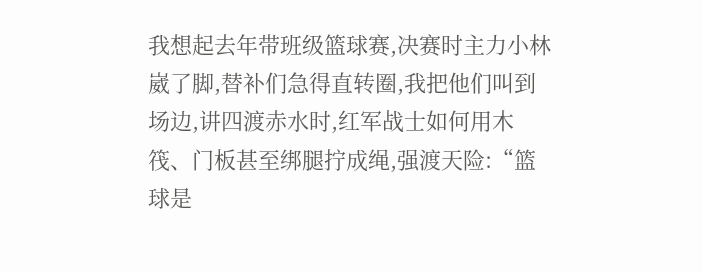我想起去年带班级篮球赛,决赛时主力小林崴了脚,替补们急得直转圈,我把他们叫到场边,讲四渡赤水时,红军战士如何用木筏、门板甚至绑腿拧成绳,强渡天险:“篮球是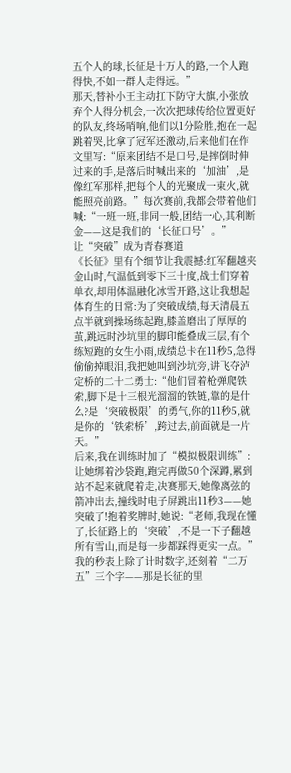五个人的球,长征是十万人的路,一个人跑得快,不如一群人走得远。”
那天,替补小王主动扛下防守大旗,小张放弃个人得分机会,一次次把球传给位置更好的队友,终场哨响,他们以1分险胜,抱在一起跳着哭,比拿了冠军还激动,后来他们在作文里写:“原来团结不是口号,是摔倒时伸过来的手,是落后时喊出来的‘加油’,是像红军那样,把每个人的光聚成一束火,就能照亮前路。”每次赛前,我都会带着他们喊:“一班一班,非同一般,团结一心,其利断金——这是我们的‘长征口号’。”
让“突破”成为青春赛道
《长征》里有个细节让我震撼:红军翻越夹金山时,气温低到零下三十度,战士们穿着单衣,却用体温融化冰雪开路,这让我想起体育生的日常:为了突破成绩,每天清晨五点半就到操场练起跑,膝盖磨出了厚厚的茧,跳远时沙坑里的脚印能叠成三层,有个练短跑的女生小雨,成绩总卡在11秒5,急得偷偷掉眼泪,我把她叫到沙坑旁,讲飞夺泸定桥的二十二勇士:“他们冒着枪弹爬铁索,脚下是十三根光溜溜的铁链,靠的是什么?是‘突破极限’的勇气,你的11秒5,就是你的‘铁索桥’,跨过去,前面就是一片天。”
后来,我在训练时加了“模拟极限训练”:让她绑着沙袋跑,跑完再做50个深蹲,累到站不起来就爬着走,决赛那天,她像离弦的箭冲出去,撞线时电子屏跳出11秒3——她突破了!抱着奖牌时,她说:“老师,我现在懂了,长征路上的‘突破’,不是一下子翻越所有雪山,而是每一步都踩得更实一点。”
我的秒表上除了计时数字,还刻着“二万五”三个字——那是长征的里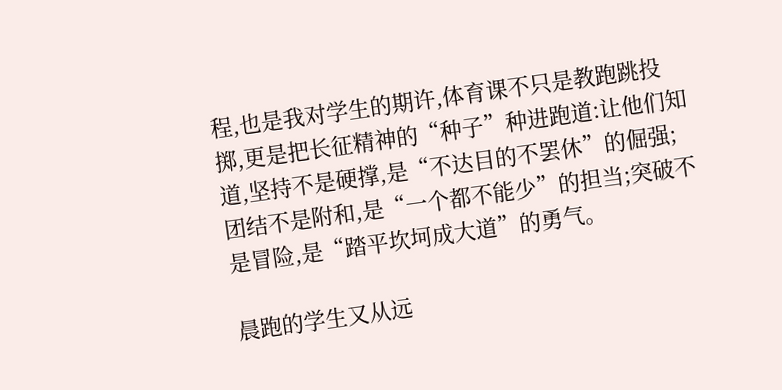程,也是我对学生的期许,体育课不只是教跑跳投掷,更是把长征精神的“种子”种进跑道:让他们知道,坚持不是硬撑,是“不达目的不罢休”的倔强;团结不是附和,是“一个都不能少”的担当;突破不是冒险,是“踏平坎坷成大道”的勇气。

晨跑的学生又从远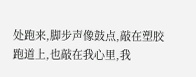处跑来,脚步声像鼓点,敲在塑胶跑道上,也敲在我心里,我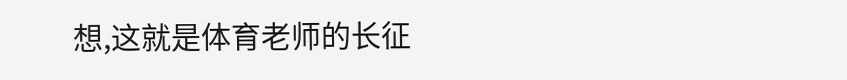想,这就是体育老师的长征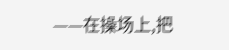——在操场上,把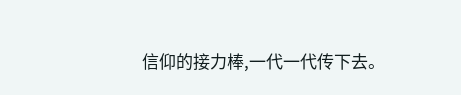信仰的接力棒,一代一代传下去。